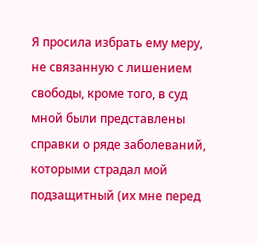Я просила избрать ему меру, не связанную с лишением свободы, кроме того, в суд мной были представлены справки о ряде заболеваний, которыми страдал мой подзащитный (их мне перед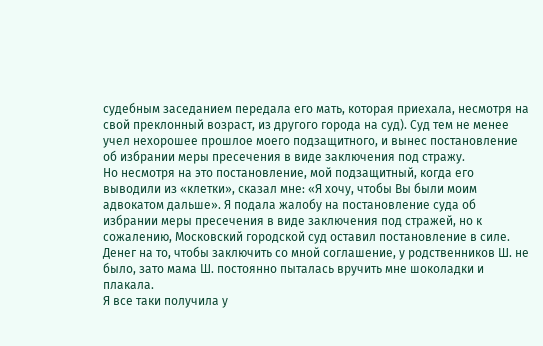судебным заседанием передала его мать, которая приехала, несмотря на свой преклонный возраст, из другого города на суд). Суд тем не менее учел нехорошее прошлое моего подзащитного, и вынес постановление об избрании меры пресечения в виде заключения под стражу.
Но несмотря на это постановление, мой подзащитный, когда его выводили из «клетки», сказал мне: «Я хочу, чтобы Вы были моим адвокатом дальше». Я подала жалобу на постановление суда об избрании меры пресечения в виде заключения под стражей, но к сожалению, Московский городской суд оставил постановление в силе. Денег на то, чтобы заключить со мной соглашение, у родственников Ш. не было, зато мама Ш. постоянно пыталась вручить мне шоколадки и плакала.
Я все таки получила у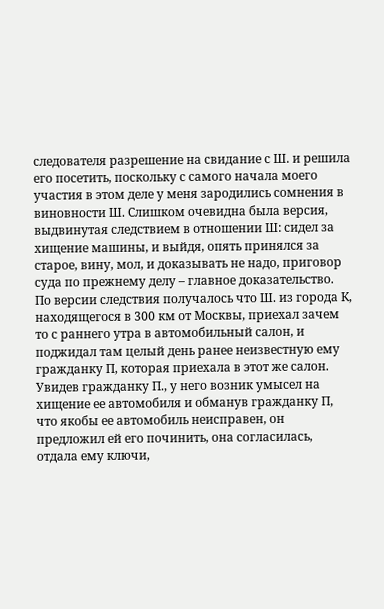следователя разрешение на свидание с Ш. и решила его посетить, поскольку с самого начала моего участия в этом деле у меня зародились сомнения в виновности Ш. Слишком очевидна была версия, выдвинутая следствием в отношении Ш: сидел за хищение машины, и выйдя, опять принялся за старое, вину, мол, и доказывать не надо, приговор суда по прежнему делу – главное доказательство.
По версии следствия получалось что Ш. из города К, находящегося в 300 км от Москвы, приехал зачем то с раннего утра в автомобильный салон, и поджидал там целый день ранее неизвестную ему гражданку П, которая приехала в этот же салон.
Увидев гражданку П., у него возник умысел на хищение ее автомобиля и обманув гражданку П, что якобы ее автомобиль неисправен, он предложил ей его починить, она согласилась, отдала ему ключи,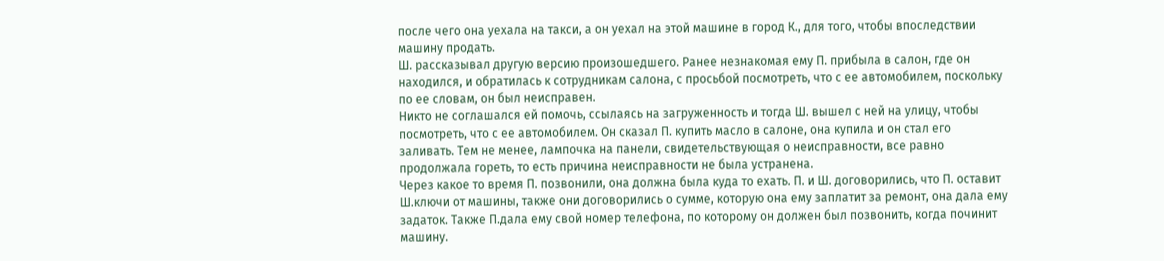после чего она уехала на такси, а он уехал на этой машине в город К., для того, чтобы впоследствии машину продать.
Ш. рассказывал другую версию произошедшего. Ранее незнакомая ему П. прибыла в салон, где он находился, и обратилась к сотрудникам салона, с просьбой посмотреть, что с ее автомобилем, поскольку по ее словам, он был неисправен.
Никто не соглашался ей помочь, ссылаясь на загруженность и тогда Ш. вышел с ней на улицу, чтобы посмотреть, что с ее автомобилем. Он сказал П. купить масло в салоне, она купила и он стал его заливать. Тем не менее, лампочка на панели, свидетельствующая о неисправности, все равно продолжала гореть, то есть причина неисправности не была устранена.
Через какое то время П. позвонили, она должна была куда то ехать. П. и Ш. договорились, что П. оставит Ш.ключи от машины, также они договорились о сумме, которую она ему заплатит за ремонт, она дала ему задаток. Также П.дала ему свой номер телефона, по которому он должен был позвонить, когда починит машину.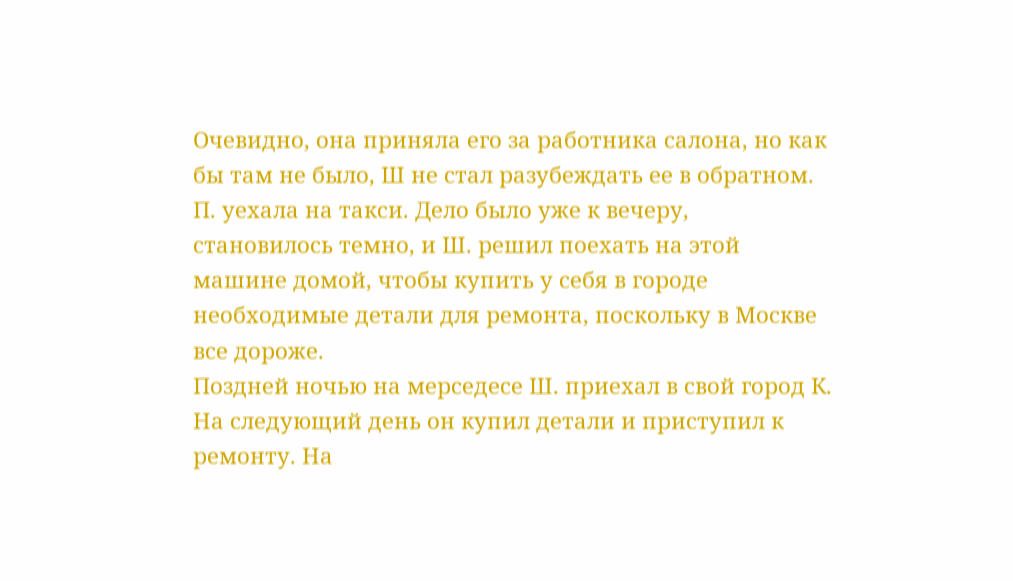Очевидно, она приняла его за работника салона, но как бы там не было, Ш не стал разубеждать ее в обратном. П. уехала на такси. Дело было уже к вечеру, становилось темно, и Ш. решил поехать на этой машине домой, чтобы купить у себя в городе необходимые детали для ремонта, поскольку в Москве все дороже.
Поздней ночью на мерседесе Ш. приехал в свой город К. На следующий день он купил детали и приступил к ремонту. На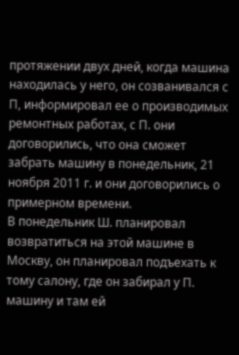протяжении двух дней, когда машина находилась у него, он созванивался с П, информировал ее о производимых ремонтных работах, с П. они договорились, что она сможет забрать машину в понедельник, 21 ноября 2011 г. и они договорились о примерном времени.
В понедельник Ш. планировал возвратиться на этой машине в Москву, он планировал подъехать к тому салону, где он забирал у П. машину и там ей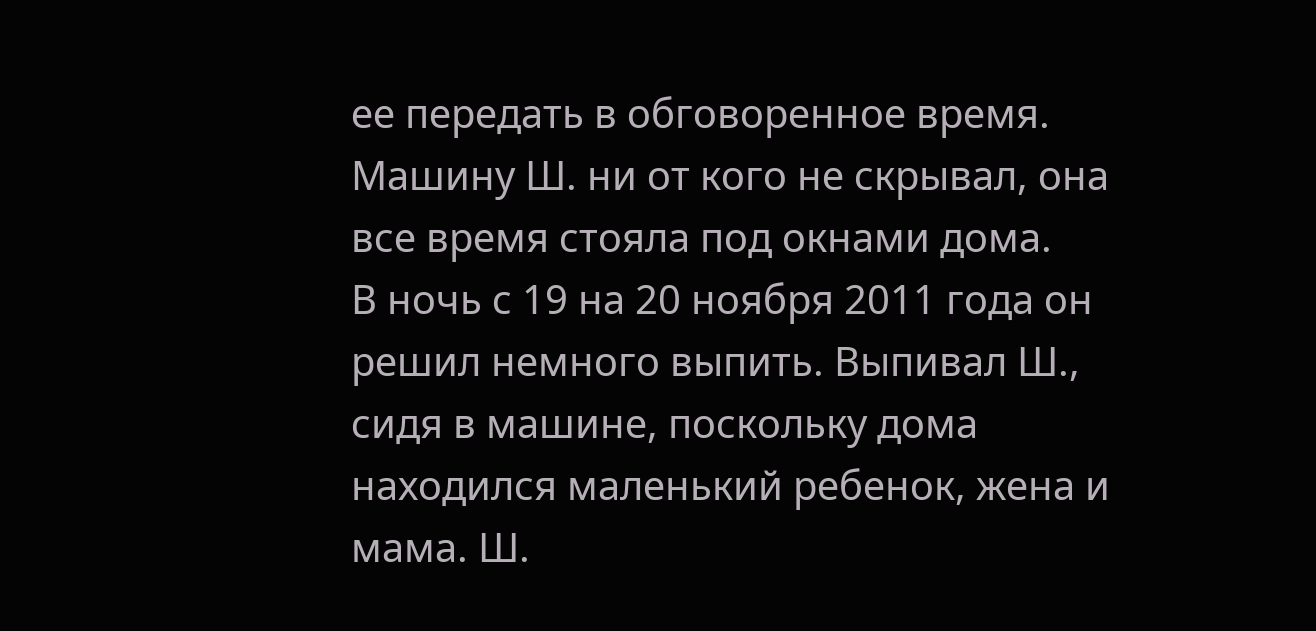ее передать в обговоренное время. Машину Ш. ни от кого не скрывал, она все время стояла под окнами дома.
В ночь с 19 на 20 ноября 2011 года он решил немного выпить. Выпивал Ш., сидя в машине, поскольку дома находился маленький ребенок, жена и мама. Ш.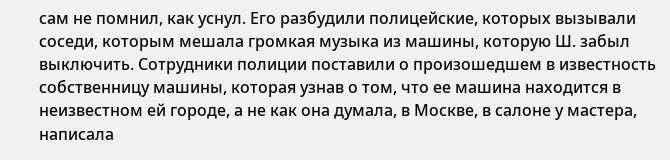сам не помнил, как уснул. Его разбудили полицейские, которых вызывали соседи, которым мешала громкая музыка из машины, которую Ш. забыл выключить. Сотрудники полиции поставили о произошедшем в известность собственницу машины, которая узнав о том, что ее машина находится в неизвестном ей городе, а не как она думала, в Москве, в салоне у мастера, написала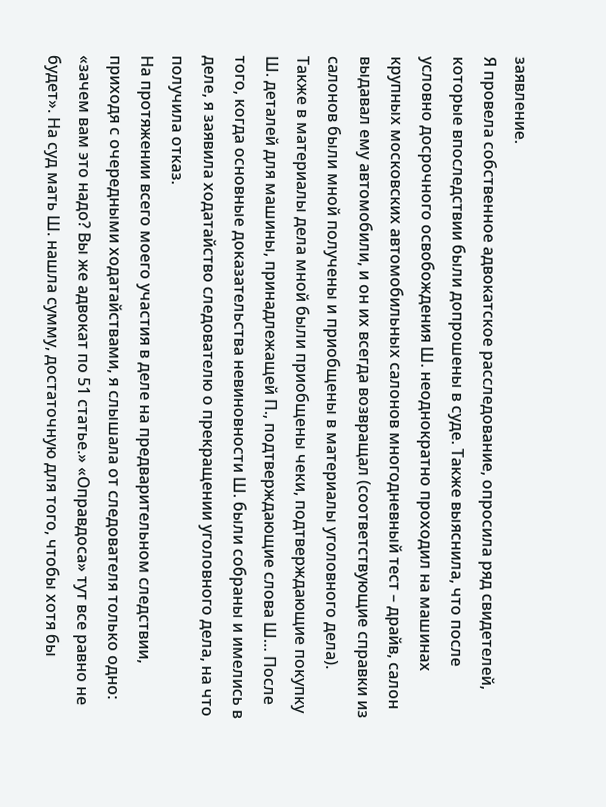заявление.
Я провела собственное адвокатское расследование, опросила ряд свидетелей, которые впоследствии были допрошены в суде. Также выяснила, что после условно досрочного освобождения Ш. неоднократно проходил на машинах крупных московских автомобильных салонов многодневный тест – драйв, салон выдавал ему автомобили, и он их всегда возвращал (соответствующие справки из салонов были мной получены и приобщены в материалы уголовного дела).
Также в материалы дела мной были приобщены чеки, подтверждающие покупку Ш. деталей для машины, принадлежащей П., подтверждающие слова Ш… После того, когда основные доказательства невиновности Ш. были собраны и имелись в деле, я заявила ходатайство следователю о прекращении уголовного дела, на что получила отказ.
На протяжении всего моего участия в деле на предварительном следствии, приходя с очередными ходатайствами, я слышала от следователя только одно: «зачем вам это надо? Вы же адвокат по 51 статье.» «Оправдоса» тут все равно не будет». На суд мать Ш. нашла сумму, достаточную для того, чтобы хотя бы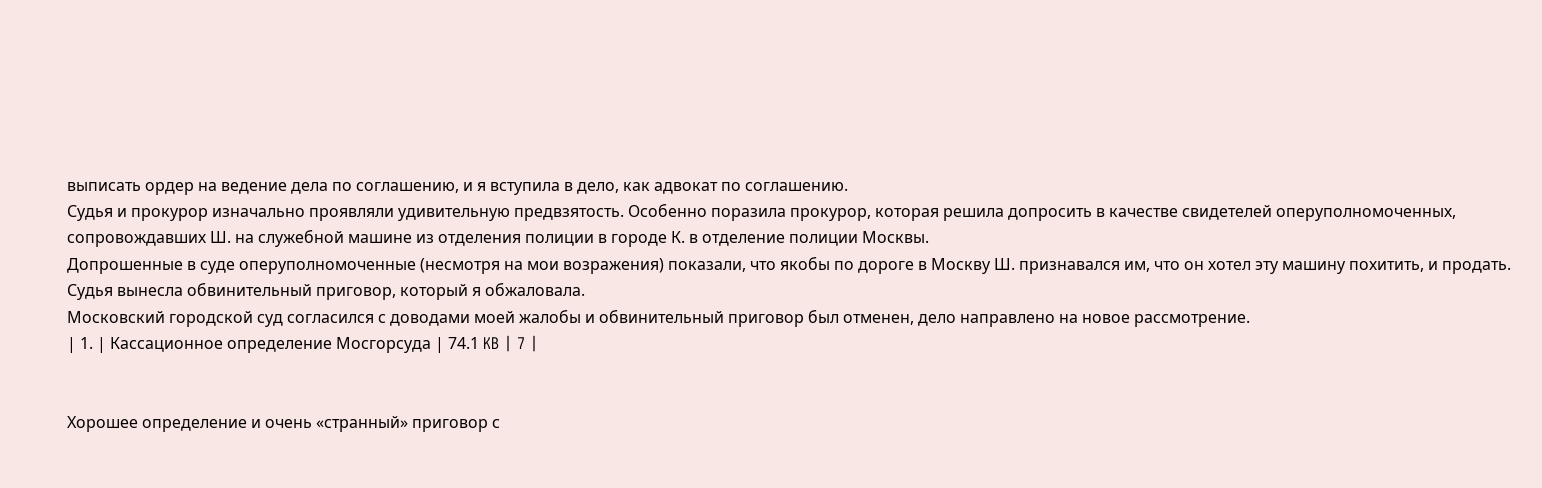выписать ордер на ведение дела по соглашению, и я вступила в дело, как адвокат по соглашению.
Судья и прокурор изначально проявляли удивительную предвзятость. Особенно поразила прокурор, которая решила допросить в качестве свидетелей оперуполномоченных, сопровождавших Ш. на служебной машине из отделения полиции в городе К. в отделение полиции Москвы.
Допрошенные в суде оперуполномоченные (несмотря на мои возражения) показали, что якобы по дороге в Москву Ш. признавался им, что он хотел эту машину похитить, и продать. Судья вынесла обвинительный приговор, который я обжаловала.
Московский городской суд согласился с доводами моей жалобы и обвинительный приговор был отменен, дело направлено на новое рассмотрение.
| 1. | Кассационное определение Мосгорсуда | 74.1 KB | 7 |


Хорошее определение и очень «странный» приговор с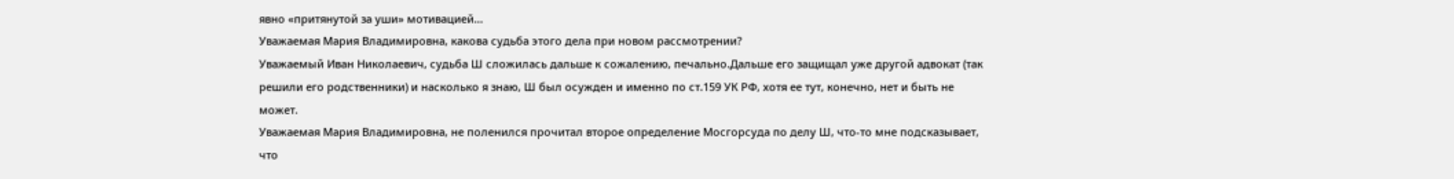явно «притянутой за уши» мотивацией...
Уважаемая Мария Владимировна, какова судьба этого дела при новом рассмотрении?
Уважаемый Иван Николаевич, судьба Ш сложилась дальше к сожалению, печально.Дальше его защищал уже другой адвокат (так решили его родственники) и насколько я знаю, Ш был осужден и именно по ст.159 УК РФ, хотя ее тут, конечно, нет и быть не может.
Уважаемая Мария Владимировна, не поленился прочитал второе определение Мосгорсуда по делу Ш, что-то мне подсказывает, что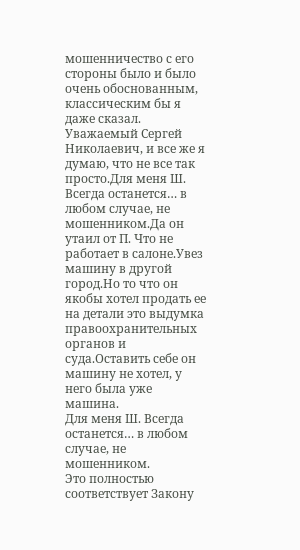мошенничество с его стороны было и было очень обоснованным, классическим бы я даже сказал.
Уважаемый Сергей Николаевич, и все же я думаю, что не все так просто.Для меня Ш. Всегда останется… в любом случае, не мошенником.Да он утаил от П. Что не работает в салоне.Увез машину в другой город.Но то что он якобы хотел продать ее на детали это выдумка правоохранительных органов и суда.Оставить себе он машину не хотел, у него была уже машина.
Для меня Ш. Всегда останется… в любом случае, не мошенником.
Это полностью соответствует Закону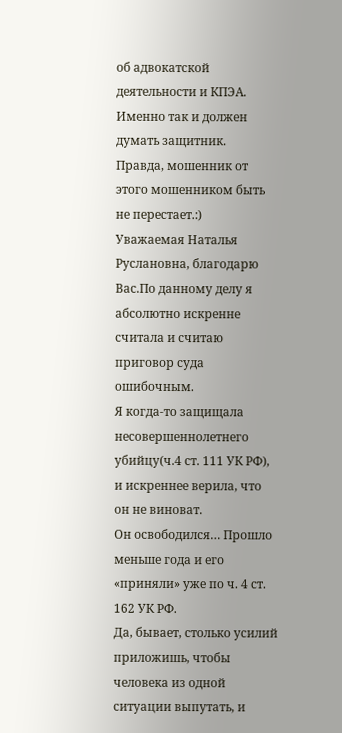об адвокатской деятельности и КПЭА.
Именно так и должен думать защитник.
Правда, мошенник от этого мошенником быть не перестает.:)
Уважаемая Наталья Руслановна, благодарю Вас.По данному делу я абсолютно искренне считала и считаю приговор суда ошибочным.
Я когда-то защищала несовершеннолетнего убийцу(ч.4 ст. 111 УК РФ), и искреннее верила, что он не виноват.
Он освободился… Прошло меньше года и его «приняли» уже по ч. 4 ст. 162 УК РФ.
Да, бывает, столько усилий приложишь, чтобы человека из одной ситуации выпутать, и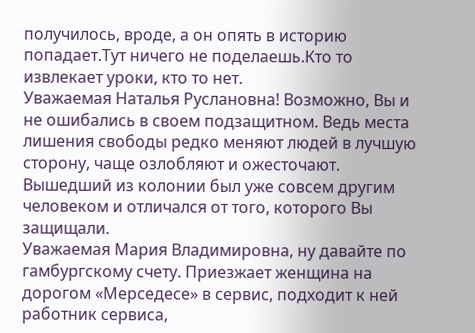получилось, вроде, а он опять в историю попадает.Тут ничего не поделаешь.Кто то извлекает уроки, кто то нет.
Уважаемая Наталья Руслановна! Возможно, Вы и не ошибались в своем подзащитном. Ведь места лишения свободы редко меняют людей в лучшую сторону, чаще озлобляют и ожесточают. Вышедший из колонии был уже совсем другим человеком и отличался от того, которого Вы защищали.
Уважаемая Мария Владимировна, ну давайте по гамбургскому счету. Приезжает женщина на дорогом «Мерседесе» в сервис, подходит к ней работник сервиса,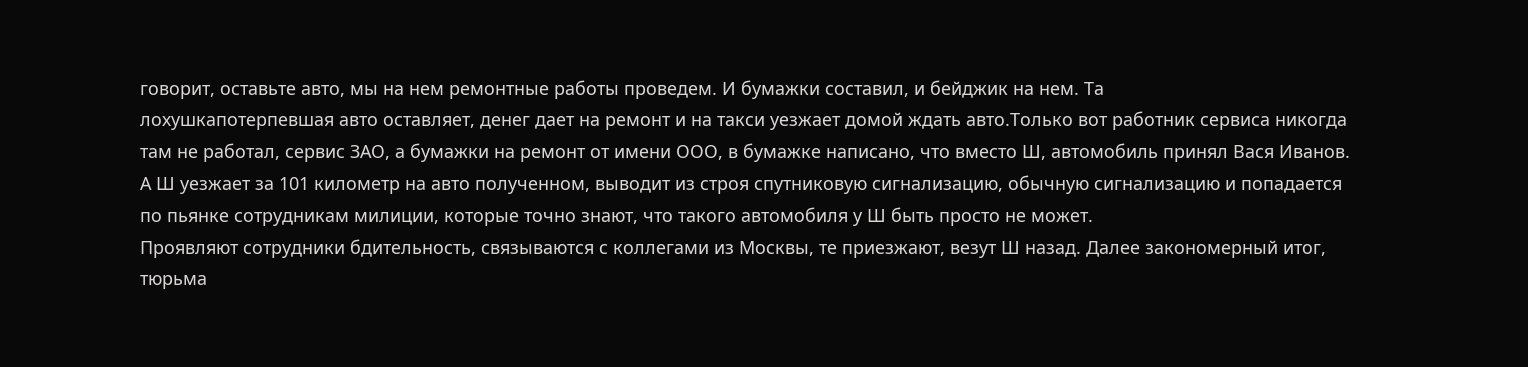говорит, оставьте авто, мы на нем ремонтные работы проведем. И бумажки составил, и бейджик на нем. Та
лохушкапотерпевшая авто оставляет, денег дает на ремонт и на такси уезжает домой ждать авто.Только вот работник сервиса никогда там не работал, сервис ЗАО, а бумажки на ремонт от имени ООО, в бумажке написано, что вместо Ш, автомобиль принял Вася Иванов.
А Ш уезжает за 101 километр на авто полученном, выводит из строя спутниковую сигнализацию, обычную сигнализацию и попадается по пьянке сотрудникам милиции, которые точно знают, что такого автомобиля у Ш быть просто не может.
Проявляют сотрудники бдительность, связываются с коллегами из Москвы, те приезжают, везут Ш назад. Далее закономерный итог, тюрьма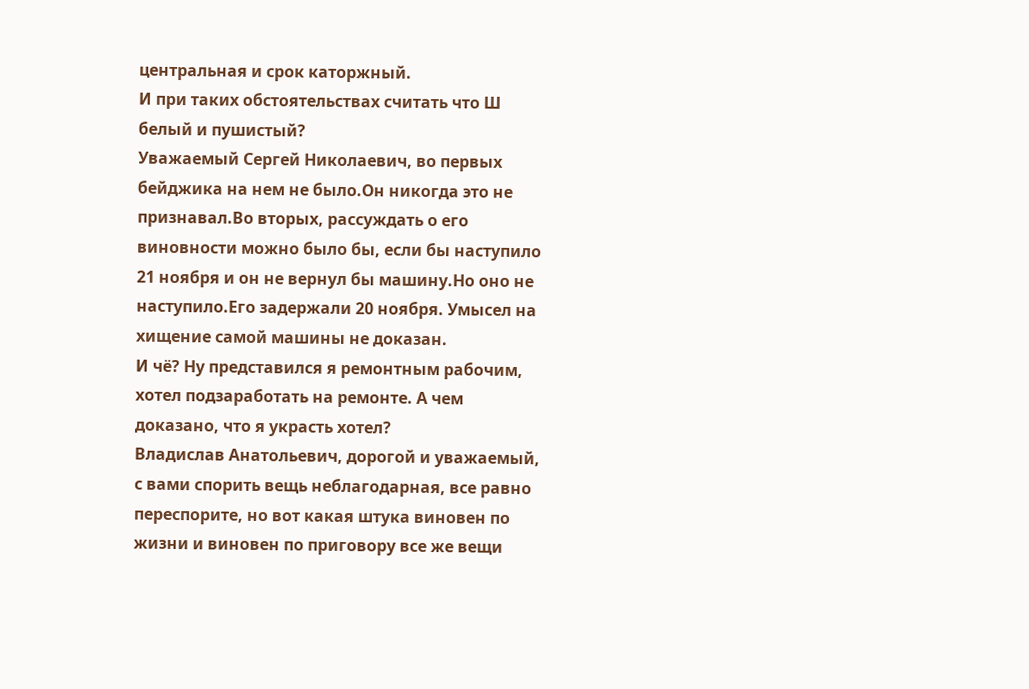центральная и срок каторжный.
И при таких обстоятельствах считать что Ш белый и пушистый?
Уважаемый Сергей Николаевич, во первых бейджика на нем не было.Он никогда это не признавал.Во вторых, рассуждать о его виновности можно было бы, если бы наступило 21 ноября и он не вернул бы машину.Но оно не наступило.Его задержали 20 ноября. Умысел на хищение самой машины не доказан.
И чё? Ну представился я ремонтным рабочим, хотел подзаработать на ремонте. А чем доказано, что я украсть хотел?
Владислав Анатольевич, дорогой и уважаемый, с вами спорить вещь неблагодарная, все равно переспорите, но вот какая штука виновен по жизни и виновен по приговору все же вещи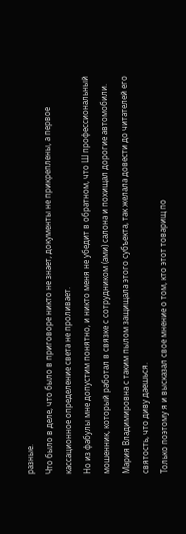разные.
Что было в деле, что было в приговоре никто не знает, документы не прикреплены, а первое кассационное определение света не проливает.
Но из фабулы мне допустим понятно, и никто меня не убедит в обратном, что Ш профессиональный мошенник, который работал в связке с сотрудником (ами) салона и похищал дорогие автомобили.
Мария Владимировна с таким пылом защищала этого субъекта, так желала довести до читателей его святость, что диву даешься.
Только поэтому я и высказал свое мнение о том, кто этот товарищ по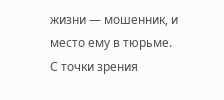жизни — мошенник, и место ему в тюрьме.
С точки зрения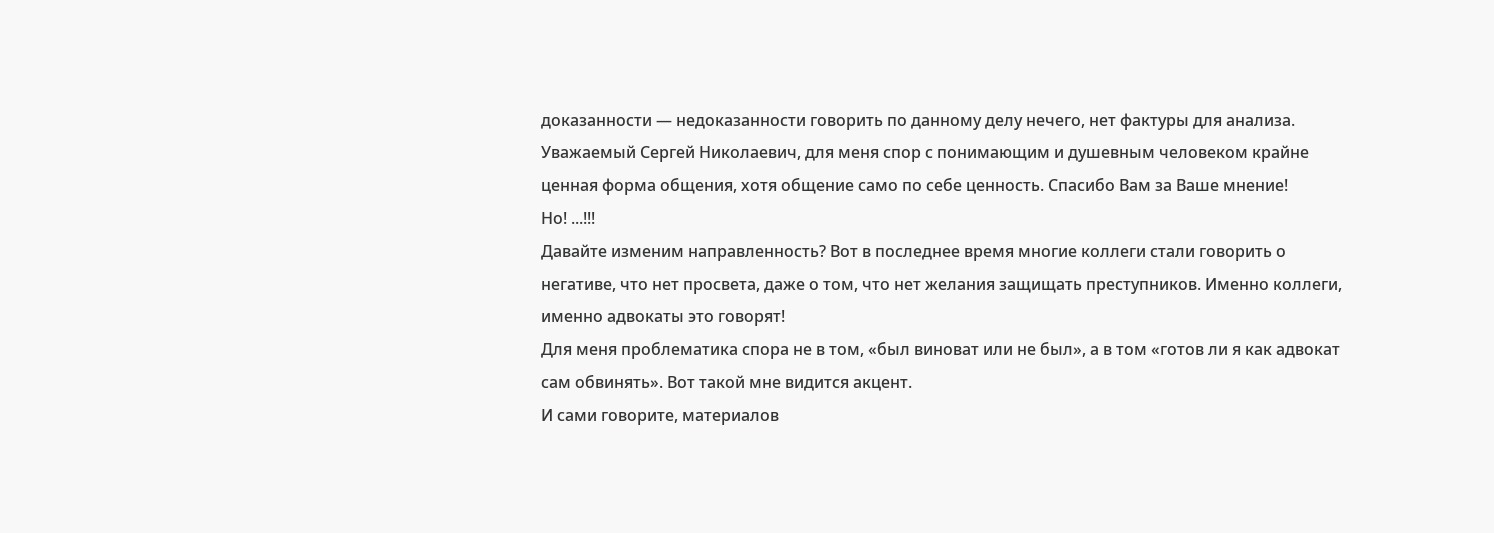доказанности — недоказанности говорить по данному делу нечего, нет фактуры для анализа.
Уважаемый Сергей Николаевич, для меня спор с понимающим и душевным человеком крайне ценная форма общения, хотя общение само по себе ценность. Спасибо Вам за Ваше мнение!
Но! ...!!!
Давайте изменим направленность? Вот в последнее время многие коллеги стали говорить о негативе, что нет просвета, даже о том, что нет желания защищать преступников. Именно коллеги, именно адвокаты это говорят!
Для меня проблематика спора не в том, «был виноват или не был», а в том «готов ли я как адвокат сам обвинять». Вот такой мне видится акцент.
И сами говорите, материалов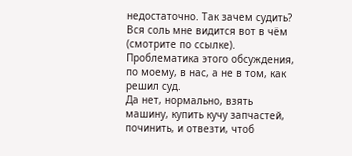недостаточно. Так зачем судить?
Вся соль мне видится вот в чём (смотрите по ссылке).
Проблематика этого обсуждения, по моему, в нас, а не в том, как решил суд.
Да нет, нормально, взять машину, купить кучу запчастей, починить, и отвезти, чтоб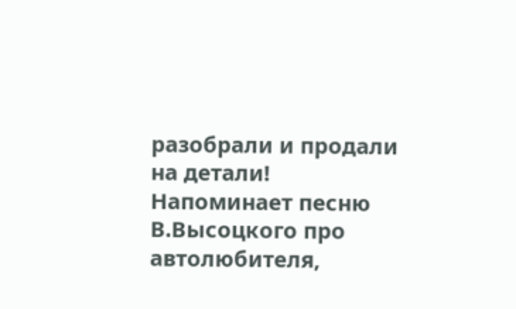разобрали и продали на детали!
Напоминает песню В.Высоцкого про автолюбителя,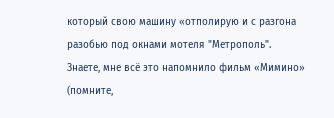который свою машину «отполирую и с разгона разобью под окнами мотеля "Метрополь".
Знаете, мне всё это напомнило фильм «Мимино» (помните,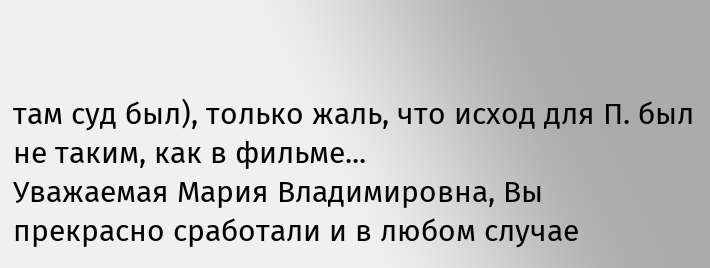там суд был), только жаль, что исход для П. был не таким, как в фильме...
Уважаемая Мария Владимировна, Вы прекрасно сработали и в любом случае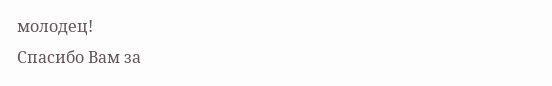молодец!
Спасибо Вам за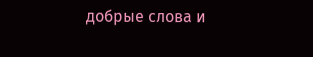добрые слова и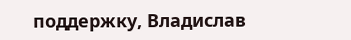поддержку, Владислав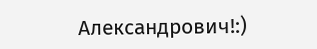Александрович!:)